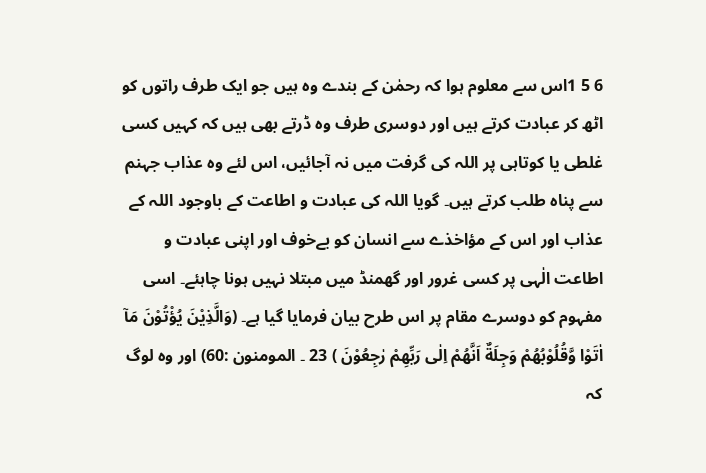6 5 1اس سے معلوم ہوا کہ رحمٰن کے بندے وہ ہیں جو ایک طرف راتوں کو اٹھ کر عبادت کرتے ہیں اور دوسری طرف وہ ڈرتے بھی ہیں کہ کہیں کسی غلطی یا کوتاہی پر اللہ کی گرفت میں نہ آجائیں، اس لئے وہ عذاب جہنم سے پناہ طلب کرتے ہیں۔ گویا اللہ کی عبادت و اطاعت کے باوجود اللہ کے عذاب اور اس کے مؤاخذے سے انسان کو بےخوف اور اپنی عبادت و اطاعت الٰہی پر کسی غرور اور گھمنڈ میں مبتلا نہیں ہونا چاہئے۔ اسی مفہوم کو دوسرے مقام پر اس طرح بیان فرمایا گیا ہے۔ (وَالَّذِيْنَ يُؤْتُوْنَ مَآ اٰتَوْا وَّقُلُوْبُهُمْ وَجِلَةٌ اَنَّهُمْ اِلٰى رَبِّهِمْ رٰجِعُوْنَ ) 23 ۔ المومنون :60) اور وہ لوگ کہ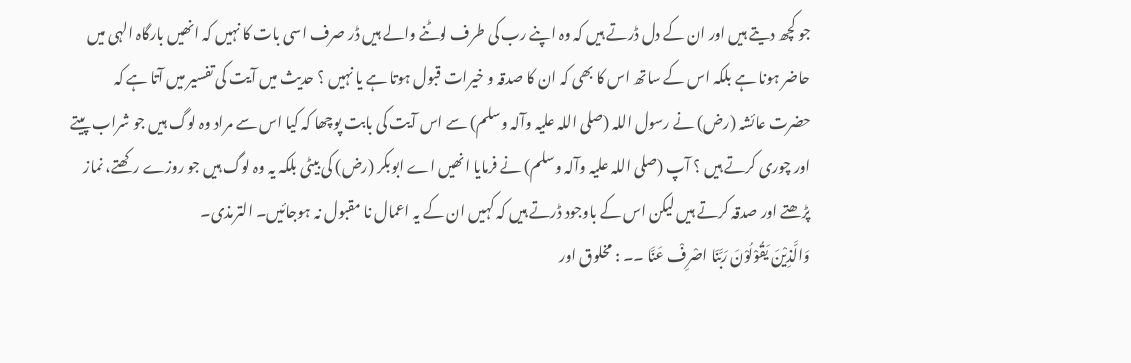جو کچھ دیتے ہیں اور ان کے دل ڈرتے ہیں کہ وہ اپنے رب کی طرف لوٹنے والے ہیں ڈر صرف اسی بات کا نہیں کہ انھیں بارگاہ الہی میں حاضر ہونا ہے بلکہ اس کے ساتھ اس کا بھی کہ ان کا صدقہ و خیرات قبول ہوتا ہے یا نہیں ؟ حدیث میں آیت کی تفسیر میں آتا ہے کہ حضرت عائشہ (رض) نے رسول اللہ (صلی اللہ علیہ وآلہ وسلم) سے اس آیت کی بابت پوچھا کہ کیا اس سے مراد وہ لوگ ہیں جو شراب پیتے اور چوری کرتے ہیں ؟ آپ (صلی اللہ علیہ وآلہ وسلم) نے فرمایا انھیں اے ابوبکر (رض) کی بیٹی بلکہ یہ وہ لوگ ہیں جو روزے رکھتے، نماز پڑھتے اور صدقہ کرتے ہیں لیکن اس کے باوجود ڈرتے ہیں کہ کہیں ان کے یہ اعمال نا مقبول نہ ہوجائیں۔ الترمذی۔
وَالَّذِيْنَ يَقُوْلُوْنَ رَبَّنَا اصْرِفْ عَنَّا ۔۔ : مخلوق اور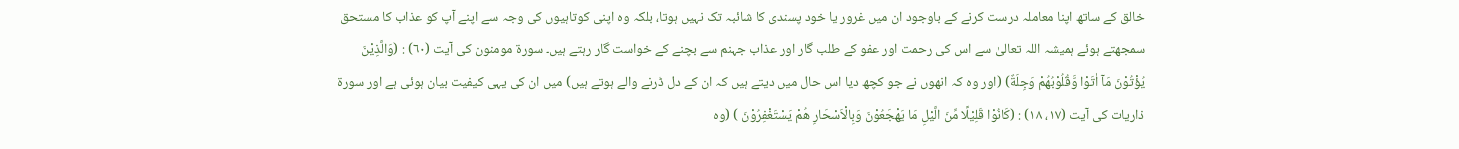خالق کے ساتھ اپنا معاملہ درست کرنے کے باوجود ان میں غرور یا خود پسندی کا شائبہ تک نہیں ہوتا، بلکہ وہ اپنی کوتاہیوں کی وجہ سے اپنے آپ کو عذاب کا مستحق سمجھتے ہوئے ہمیشہ اللہ تعالیٰ سے اس کی رحمت اور عفو کے طلب گار اور عذاب جہنم سے بچنے کے خواست گار رہتے ہیں۔ سورة مومنون کی آیت (٦٠) : (وَالَّذِيْنَ يُؤْتُوْنَ مَآ اٰتَوْا وَّقُلُوْبُهُمْ وَجِلَةٌ) (اور وہ کہ انھوں نے جو کچھ دیا اس حال میں دیتے ہیں کہ ان کے دل ڈرنے والے ہوتے ہیں) میں ان کی یہی کیفیت بیان ہوئی ہے اور سورة ذاریات کی آیت (١٧، ١٨) : (كَانُوْا قَلِيْلًا مِّنَ الَّيْلِ مَا يَهْجَعُوْنَ وَبِالْاَسْحَارِ هُمْ يَسْتَغْفِرُوْنَ ) (وہ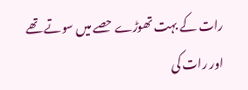رات کے بہت تھوڑے حصے میں سوتے تھے اور رات کی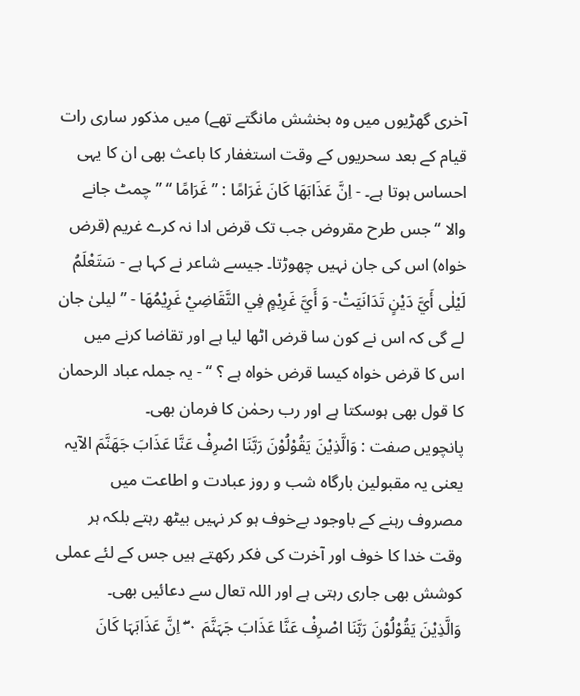آخری گھڑیوں میں وہ بخشش مانگتے تھے) میں مذکور ساری رات قیام کے بعد سحریوں کے وقت استغفار کا باعث بھی ان کا یہی احساس ہوتا ہے۔ - اِنَّ عَذَابَهَا كَانَ غَرَامًا : ” غَرَامًا “ ” چمٹ جانے والا “ جس طرح مقروض جب تک قرض ادا نہ کرے غریم (قرض خواہ) اس کی جان نہیں چھوڑتا۔ جیسے شاعر نے کہا ہے - سَتَعْلَمُ لَیْلٰی أَيَّ دَیْنٍ تَدَانَیَتْ- وَ أَيَّ غَرِیْمٍ فِي التَّقَاضِيْ غَرِیْمُھَا - ” لیلیٰ جان لے گی کہ اس نے کون سا قرض اٹھا لیا ہے اور تقاضا کرنے میں اس کا قرض خواہ کیسا قرض خواہ ہے ؟ “ - یہ جملہ عباد الرحمان کا قول بھی ہوسکتا ہے اور رب رحمٰن کا فرمان بھی۔
پانچویں صفت : وَالَّذِيْنَ يَقُوْلُوْنَ رَبَّنَا اصْرِفْ عَنَّا عَذَابَ جَهَنَّمَ الآیہ یعنی یہ مقبولین بارگاہ شب و روز عبادت و اطاعت میں مصروف رہنے کے باوجود بےخوف ہو کر نہیں بیٹھ رہتے بلکہ ہر وقت خدا کا خوف اور آخرت کی فکر رکھتے ہیں جس کے لئے عملی کوشش بھی جاری رہتی ہے اور اللہ تعال سے دعائیں بھی۔
وَالَّذِيْنَ يَقُوْلُوْنَ رَبَّنَا اصْرِفْ عَنَّا عَذَابَ جَہَنَّمَ ٠ ۤۖ اِنَّ عَذَابَہَا كَانَ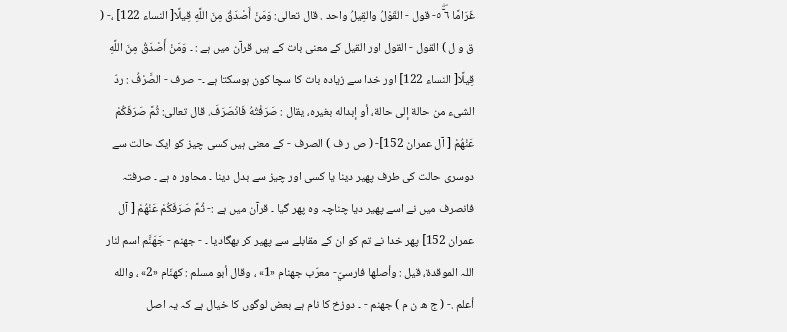غَرَامًا ٦ ٥ۤۖ- قول - القَوْلُ والقِيلُ واحد . قال تعالی: وَمَنْ أَصْدَقُ مِنَ اللَّهِ قِيلًا[ النساء 122] ،- ( ق و ل ) القول - القول اور القیل کے معنی بات کے ہیں قرآن میں ہے : ۔ وَمَنْ أَصْدَقُ مِنَ اللَّهِ قِيلًا[ النساء 122] اور خدا سے زیادہ بات کا سچا کون ہوسکتا ہے ۔- صرف - الصَّرْفُ : ردّ الشیء من حالة إلى حالة، أو إبداله بغیره، يقال : صَرَفْتُهُ فَانْصَرَفَ. قال تعالی: ثُمَّ صَرَفَكُمْ عَنْهُمْ [ آل عمران 152]- ( ص ر ف ) الصرف - کے معنی ہیں کسی چیز کو ایک حالت سے دوسری حالت کی طرف پھیر دینا یا کسی اور چیز سے بدل دینا ۔ محاور ہ ہے ۔ صرفتہ فانصرف میں نے اسے پھیر دیا چناچہ وہ پھر گیا ۔ قرآن میں ہے :- ثُمَّ صَرَفَكُمْ عَنْهُمْ [ آل عمران 152] پھر خدا نے تم کو ان کے مقابلے سے پھیر کر بھگادیا ۔ - جهنم - جَهَنَّم اسم لنار اللہ الموقدة، قيل : وأصلها فارسيّ- معرّب جهنام «1» ، وقال أبو مسلم : كهنّام «2» ، والله أعلم .- ( ج ھ ن م ) جھنم - ۔ دوزخ کا نام ہے بعض لوگوں کا خیال ہے کہ یہ اصل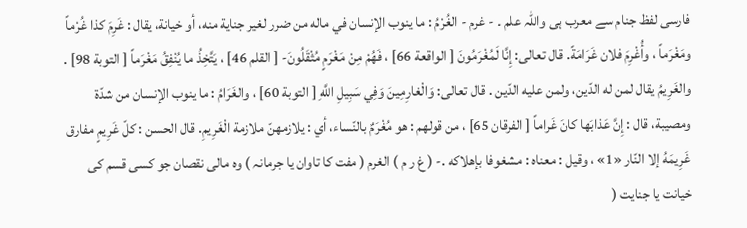فارسی لفظ جنام سے معرب ہی واللہ علم ۔ - غرم - الغُرْمُ : ما ينوب الإنسان في ماله من ضرر لغیر جناية منه، أو خيانة، يقال : غَرِمَ كذا غُرْماً ومَغْرَماً ، وأُغْرِمَ فلان غَرَامَةً. قال تعالی: إِنَّا لَمُغْرَمُونَ [ الواقعة 66] ، فَهُمْ مِنْ مَغْرَمٍ مُثْقَلُونَ- [ القلم 46] ، يَتَّخِذُ ما يُنْفِقُ مَغْرَماً [ التوبة 98] . والغَرِيمُ يقال لمن له الدّين، ولمن عليه الدّين . قال تعالی: وَالْغارِمِينَ وَفِي سَبِيلِ اللَّهِ [ التوبة 60] ، والغَرَامُ : ما ينوب الإنسان من شدّة ومصیبة، قال : إِنَّ عَذابَها كانَ غَراماً [ الفرقان 65] ، من قولهم : هو مُغْرَمٌ بالنّساء، أي : يلازمهنّ ملازمة الْغَرِيمِ. قال الحسن : كلّ غَرِيمٍ مفارق غَرِيمَهُ إلا النّار «1» ، وقیل : معناه : مشغوفا بإهلاكه .- ( غ ر م ) الغرم ( مفت کا تاوان یا جرمانہ ) وہ مالی نقصان جو کسی قسم کی خیانت یا جنایت (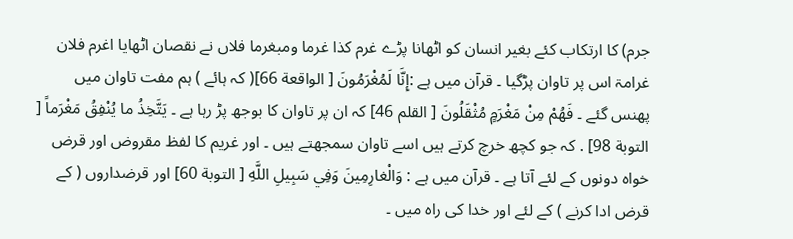جرم) کا ارتکاب کئے بغیر انسان کو اٹھانا پڑے غرم کذا غرما ومبغرما فلاں نے نقصان اٹھایا اغرم فلان غرامۃ اس پر تاوان پڑگیا ۔ قرآن میں ہے :إِنَّا لَمُغْرَمُونَ [ الواقعة 66]( کہ ہائے ) ہم مفت تاوان میں پھنس گئے ۔ فَهُمْ مِنْ مَغْرَمٍ مُثْقَلُونَ [ القلم 46] کہ ان پر تاوان کا بوجھ پڑ رہا ہے ۔ يَتَّخِذُ ما يُنْفِقُ مَغْرَماً [ التوبة 98] . کہ جو کچھ خرچ کرتے ہیں اسے تاوان سمجھتے ہیں ۔ اور غریم کا لفظ مقروض اور قرض خواہ دونوں کے لئے آتا ہے ۔ قرآن میں ہے : وَالْغارِمِينَ وَفِي سَبِيلِ اللَّهِ [ التوبة 60] اور قرضداروں ( کے قرض ادا کرنے ) کے لئے اور خدا کی راہ میں ۔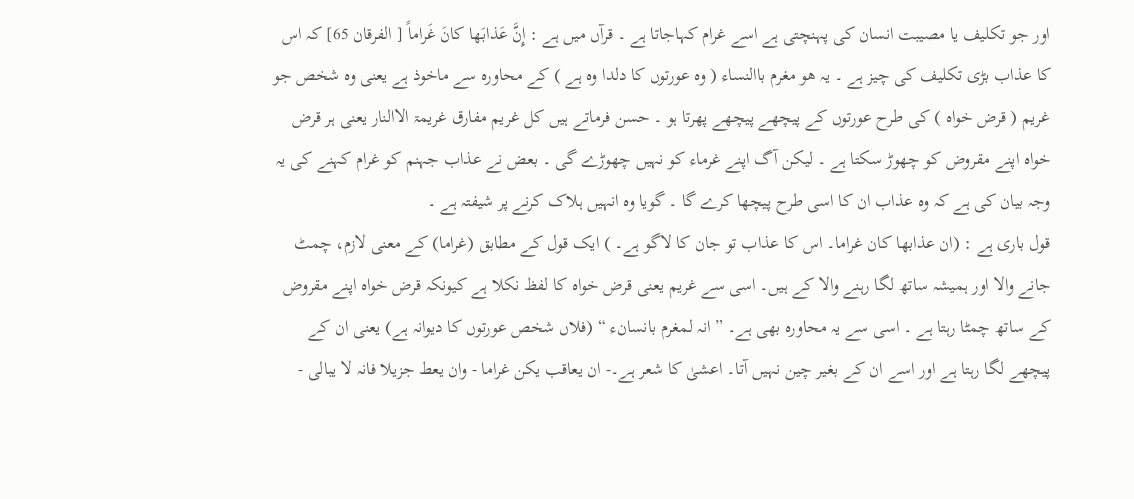اور جو تکلیف یا مصیبت انسان کی پہنچتی ہے اسے غرام کہاجاتا ہے ۔ قرآں میں ہے : إِنَّ عَذابَها كانَ غَراماً [ الفرقان 65] کہ اس کا عذاب بڑی تکلیف کی چیز ہے ۔ یہ ھو مغرم باالنساء ( وہ عورتوں کا دلدا وہ ہے ) کے محاورہ سے ماخوذ ہے یعنی وہ شخص جو غریم ( قرض خواہ ) کی طرح عورتوں کے پیچھے پیچھے پھرتا ہو ۔ حسن فرماتے ہیں کل غریم مفارق غریمۃ الاالنار یعنی ہر قرض خواہ اپنے مقروض کو چھوڑ سکتا ہے ۔ لیکن آگ اپنے غرماء کو نہیں چھوڑے گی ۔ بعض نے عذاب جہنم کو غرام کہنے کی یہ وجہ بیان کی ہے کہ وہ عذاب ان کا اسی طرح پیچھا کرے گا ۔ گویا وہ انہیں ہلاک کرنے پر شیفتہ ہے ۔
قول باری ہے : (ان عذابھا کان غراما۔ اس کا عذاب تو جان کا لاگو ہے۔ ) ایک قول کے مطابق (غراما) کے معنی لازم، چمٹ جانے والا اور ہمیشہ ساتھ لگا رہنے والا کے ہیں۔ اسی سے غریم یعنی قرض خواہ کا لفظ نکلا ہے کیونکہ قرض خواہ اپنے مقروض کے ساتھ چمٹا رہتا ہے ۔ اسی سے یہ محاورہ بھی ہے۔ ” انہ لمغرم بانسانء “ (فلاں شخص عورتوں کا دیوانہ ہے) یعنی ان کے پیچھے لگا رہتا ہے اور اسے ان کے بغیر چین نہیں آتا۔ اعشیٰ کا شعر ہے۔- ان یعاقب یکن غراما - وان یعط جزیلا فانہ لا یبالی -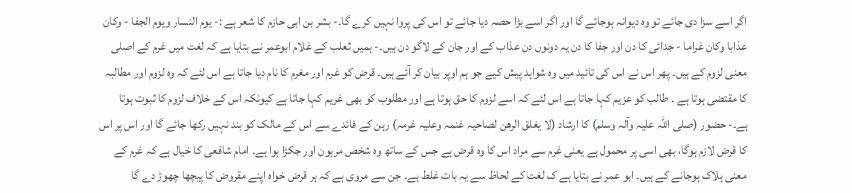اگر اسے سزا دی جائے تو وہ دیوانہ ہوجائے گا اور اگر اسے بڑا حصہ دیا جائے تو اس کی پروا نہیں کرے گا۔- بشر بن ابی حازم کا شعر ہے :- یوم النسار ویوم الجفا - وکان عذابا وکان غراما - جدائی کا دن اور جفا کا دن یہ دونوں دن عذاب کے اور جان کے لاگو دن ہیں۔- ہمیں ثعلب کے غلام ابوعمر نے بتایا ہے کہ لغت میں غرم کے اصلی معنی لزوم کے ہیں۔ پھر اس نے اس کی تائید میں وہ شواہد پیش کیے جو ہم اوپر بیان کر آئے ہیں۔ قرض کو غرم اور مغرم کا نام دیا جاتا ہے اس لئے کہ وہ لزوم اور مطالبہ کا مقتضی ہوتا ہے ۔ طالب کو عزیم کہا جاتا ہے اس لئے کہ اسے لزوم کا حق ہوتا ہے اور مطلوب کو بھی غریم کہا جاتا ہے کیونکہ اس کے خلاف لزوم کا ثبوت ہوتا ہے۔- حضور (صلی اللہ علیہ وآلہ وسلم) کا ارشاد (لا یغلق الرھن لصاحیہ غنمہ وعلیہ غرمہ) رہن کے فائدے سے اس کے مالک کو بند نہیں رکھا جائے گا اور اس پر اس کا قرض لازم ہوگا، بھی اسی پر محمول ہے یعنی غرم سے مراد اس کا وہ قرض ہے جس کے ساتھ وہ شخص مرہون اور جکڑا ہوا ہے۔ امام شافعی کا خیال ہے کہ غرم کے معنی ہلاک ہوجانے کے ہیں۔ ابو عمر نے بتایا ہے ک لغت کے لحاظ سے یہ بات غلط ہے۔ جن سے مروی ہے کہ ہر قرض خواہ اپنے مقروض کا پیچھا چھوڑ دے گا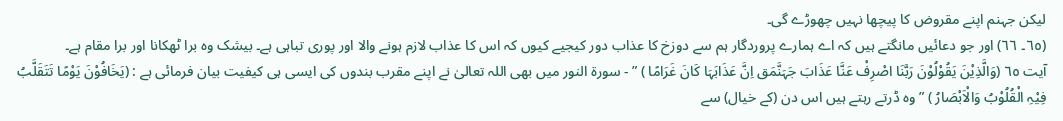لیکن جہنم اپنے مقروض کا پیچھا نہیں چھوڑے گی۔
(٦٥۔ ٦٦) اور جو دعائیں مانگتے ہیں کہ اے ہمارے پروردگار ہم سے دوزخ کا عذاب دور کیجیے کیوں کہ اس کا عذاب لازم ہونے والا اور پوری تباہی ہے۔ بیشک وہ برا ٹھکانا اور برا مقام ہے۔
آیت ٦٥ (وَالَّذِیْنَ یَقُوْلُوْنَ رَبَّنَا اصْرِفْ عَنَّا عَذَابَ جَہَنَّمَق اِنَّ عَذَابَہَا کَانَ غَرَامًا ) ” - سورۃ النور میں بھی اللہ تعالیٰ نے اپنے مقرب بندوں کی ایسی ہی کیفیت بیان فرمائی ہے : (یَخَافُوْنَ یَوْمًا تَتَقَلَّبُ فِیْہِ الْقُلُوْبُ وَالْاَبْصَارُ ) ” وہ ڈرتے رہتے ہیں اس دن (کے خیال) سے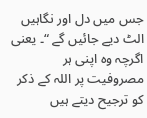جس میں دل اور نگاہیں الٹ دیے جائیں گے “۔ یعنی اگرچہ وہ اپنی ہر مصروفیت پر اللہ کے ذکر کو ترجیح دیتے ہیں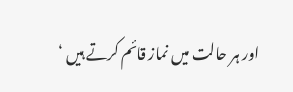اور ہر حالت میں نماز قائم کرتے ہیں ‘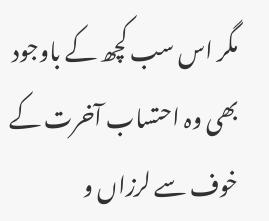مگر اس سب کچھ کے باوجود بھی وہ احتساب آخرت کے خوف سے لرزاں و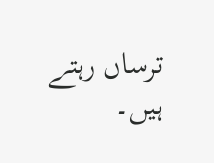ترساں رہتے ہیں۔